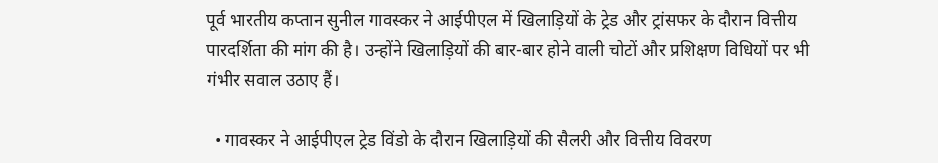पूर्व भारतीय कप्तान सुनील गावस्कर ने आईपीएल में खिलाड़ियों के ट्रेड और ट्रांसफर के दौरान वित्तीय पारदर्शिता की मांग की है। उन्होंने खिलाड़ियों की बार-बार होने वाली चोटों और प्रशिक्षण विधियों पर भी गंभीर सवाल उठाए हैं।

  • गावस्कर ने आईपीएल ट्रेड विंडो के दौरान खिलाड़ियों की सैलरी और वित्तीय विवरण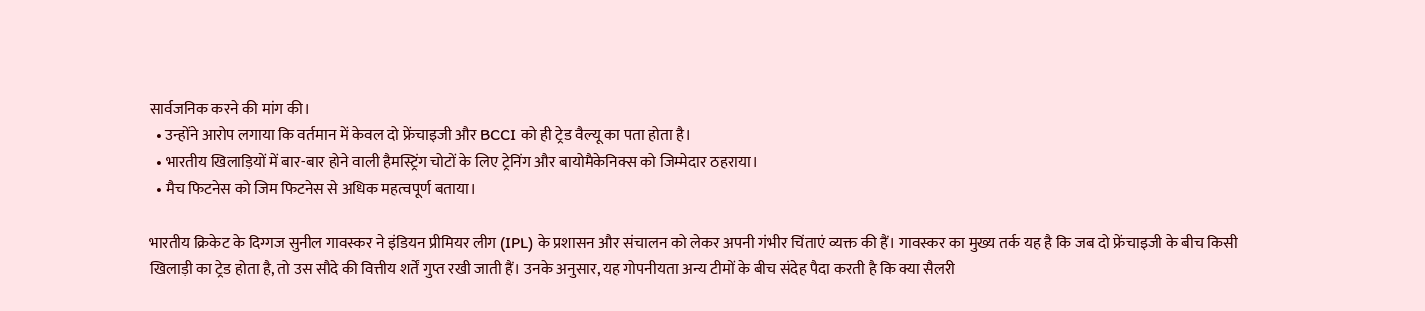सार्वजनिक करने की मांग की।
  • उन्होंने आरोप लगाया कि वर्तमान में केवल दो फ्रेंचाइजी और BCCI को ही ट्रेड वैल्यू का पता होता है।
  • भारतीय खिलाड़ियों में बार-बार होने वाली हैमस्ट्रिंग चोटों के लिए ट्रेनिंग और बायोमैकेनिक्स को जिम्मेदार ठहराया।
  • मैच फिटनेस को जिम फिटनेस से अधिक महत्वपूर्ण बताया।

भारतीय क्रिकेट के दिग्गज सुनील गावस्कर ने इंडियन प्रीमियर लीग (IPL) के प्रशासन और संचालन को लेकर अपनी गंभीर चिंताएं व्यक्त की हैं। गावस्कर का मुख्य तर्क यह है कि जब दो फ्रेंचाइजी के बीच किसी खिलाड़ी का ट्रेड होता है, तो उस सौदे की वित्तीय शर्तें गुप्त रखी जाती हैं। उनके अनुसार, यह गोपनीयता अन्य टीमों के बीच संदेह पैदा करती है कि क्या सैलरी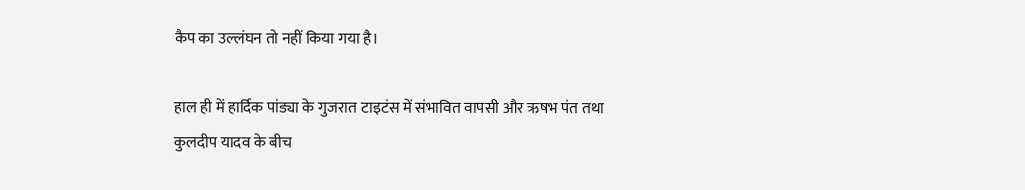कैप का उल्लंघन तो नहीं किया गया है।

हाल ही में हार्दिक पांड्या के गुजरात टाइटंस में संभावित वापसी और ऋषभ पंत तथा कुलदीप यादव के बीच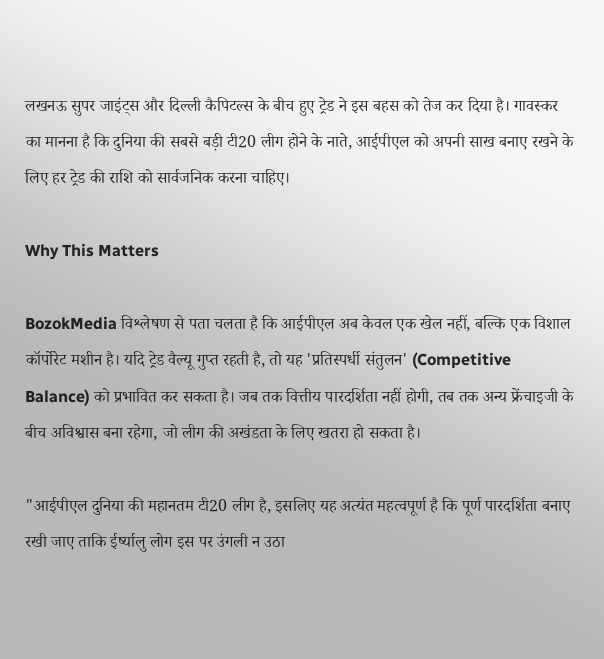लखनऊ सुपर जाइंट्स और दिल्ली कैपिटल्स के बीच हुए ट्रेड ने इस बहस को तेज कर दिया है। गावस्कर का मानना है कि दुनिया की सबसे बड़ी टी20 लीग होने के नाते, आईपीएल को अपनी साख बनाए रखने के लिए हर ट्रेड की राशि को सार्वजनिक करना चाहिए।

Why This Matters

BozokMedia विश्लेषण से पता चलता है कि आईपीएल अब केवल एक खेल नहीं, बल्कि एक विशाल कॉर्पोरेट मशीन है। यदि ट्रेड वैल्यू गुप्त रहती है, तो यह 'प्रतिस्पर्धी संतुलन' (Competitive Balance) को प्रभावित कर सकता है। जब तक वित्तीय पारदर्शिता नहीं होगी, तब तक अन्य फ्रेंचाइजी के बीच अविश्वास बना रहेगा, जो लीग की अखंडता के लिए खतरा हो सकता है।

"आईपीएल दुनिया की महानतम टी20 लीग है, इसलिए यह अत्यंत महत्वपूर्ण है कि पूर्ण पारदर्शिता बनाए रखी जाए ताकि ईर्ष्यालु लोग इस पर उंगली न उठा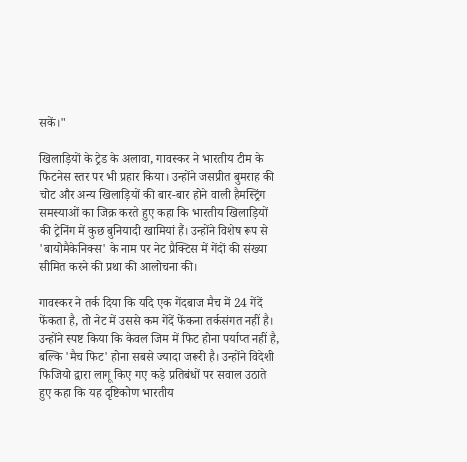सकें।"

खिलाड़ियों के ट्रेड के अलावा, गावस्कर ने भारतीय टीम के फिटनेस स्तर पर भी प्रहार किया। उन्होंने जसप्रीत बुमराह की चोट और अन्य खिलाड़ियों की बार-बार होने वाली हैमस्ट्रिंग समस्याओं का जिक्र करते हुए कहा कि भारतीय खिलाड़ियों की ट्रेनिंग में कुछ बुनियादी खामियां हैं। उन्होंने विशेष रूप से 'बायोमैकेनिक्स' के नाम पर नेट प्रैक्टिस में गेंदों की संख्या सीमित करने की प्रथा की आलोचना की।

गावस्कर ने तर्क दिया कि यदि एक गेंदबाज मैच में 24 गेंदें फेंकता है, तो नेट में उससे कम गेंदें फेंकना तर्कसंगत नहीं है। उन्होंने स्पष्ट किया कि केवल जिम में फिट होना पर्याप्त नहीं है, बल्कि 'मैच फिट' होना सबसे ज्यादा जरूरी है। उन्होंने विदेशी फिजियो द्वारा लागू किए गए कड़े प्रतिबंधों पर सवाल उठाते हुए कहा कि यह दृष्टिकोण भारतीय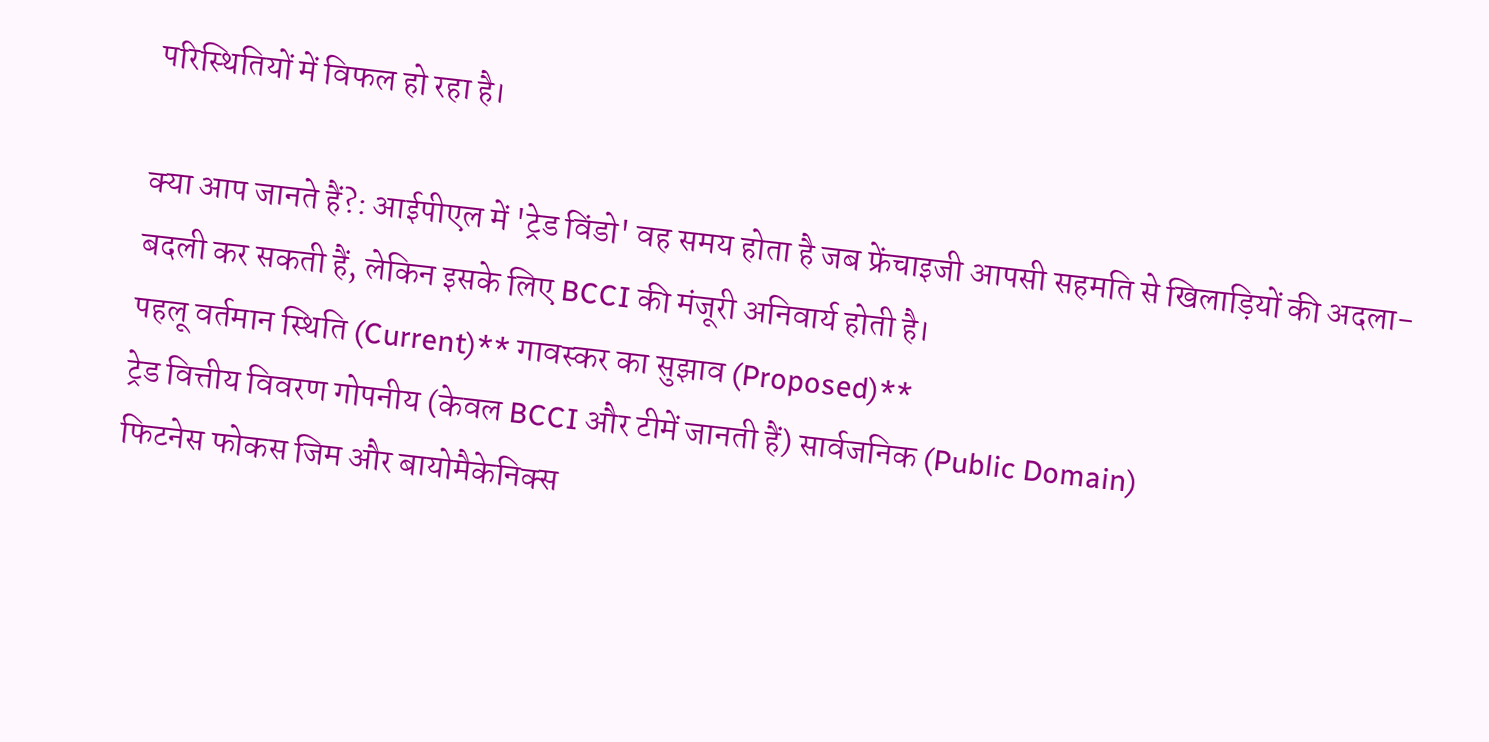परिस्थितियों में विफल हो रहा है।

क्या आप जानते हैं?: आईपीएल में 'ट्रेड विंडो' वह समय होता है जब फ्रेंचाइजी आपसी सहमति से खिलाड़ियों की अदला-बदली कर सकती हैं, लेकिन इसके लिए BCCI की मंजूरी अनिवार्य होती है।
पहलू वर्तमान स्थिति (Current)** गावस्कर का सुझाव (Proposed)**
ट्रेड वित्तीय विवरण गोपनीय (केवल BCCI और टीमें जानती हैं) सार्वजनिक (Public Domain)
फिटनेस फोकस जिम और बायोमैकेनिक्स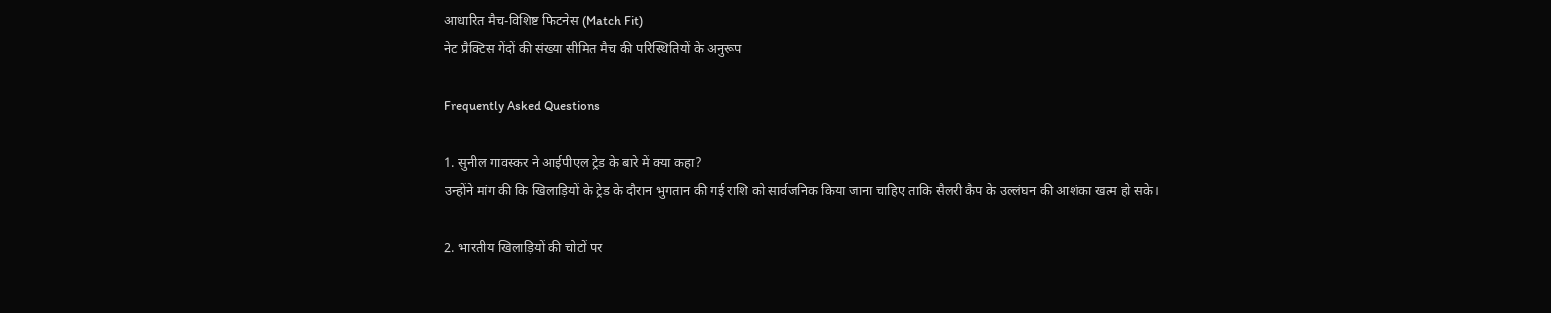आधारित मैच-विशिष्ट फिटनेस (Match Fit)
नेट प्रैक्टिस गेंदों की संख्या सीमित मैच की परिस्थितियों के अनुरूप

Frequently Asked Questions

1. सुनील गावस्कर ने आईपीएल ट्रेड के बारे में क्या कहा?
उन्होंने मांग की कि खिलाड़ियों के ट्रेड के दौरान भुगतान की गई राशि को सार्वजनिक किया जाना चाहिए ताकि सैलरी कैप के उल्लंघन की आशंका खत्म हो सके।

2. भारतीय खिलाड़ियों की चोटों पर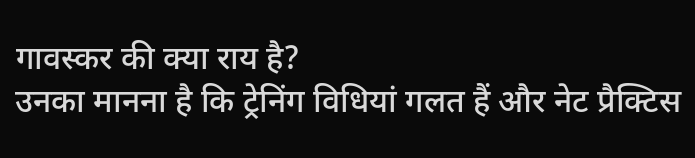गावस्कर की क्या राय है?
उनका मानना है कि ट्रेनिंग विधियां गलत हैं और नेट प्रैक्टिस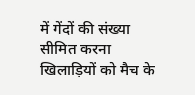में गेंदों की संख्या सीमित करना खिलाड़ियों को मैच के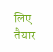लिए तैयार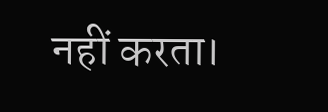नहीं करता।